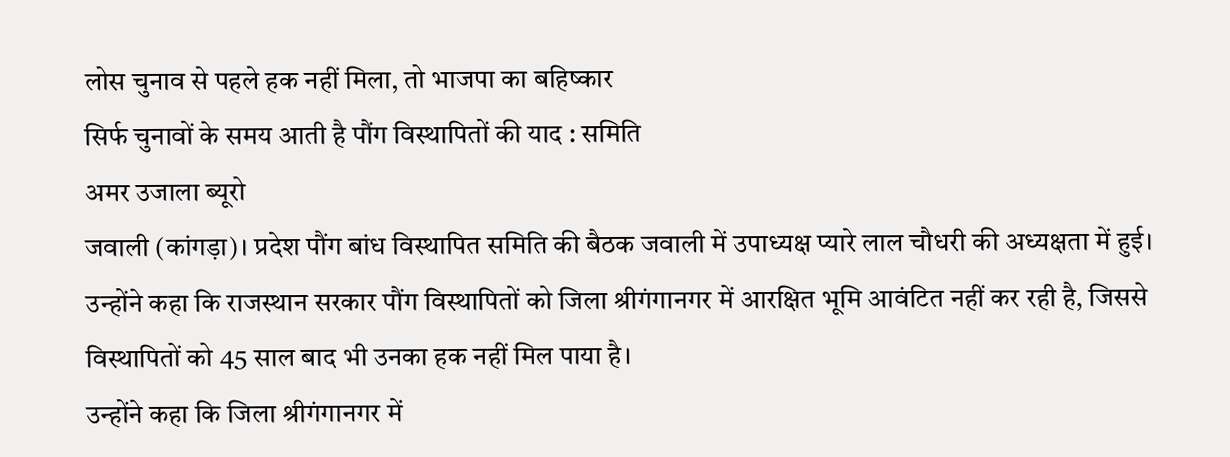लोस चुनाव से पहले हक नहीं मिला, तो भाजपा का बहिष्कार
सिर्फ चुनावों के समय आती है पौंग विस्थापितों की याद : समिति
अमर उजाला ब्यूरो
जवाली (कांगड़ा)। प्रदेश पौंग बांध विस्थापित समिति की बैठक जवाली में उपाध्यक्ष प्यारे लाल चौधरी की अध्यक्षता में हुई। उन्होंने कहा कि राजस्थान सरकार पौंग विस्थापितों को जिला श्रीगंगानगर में आरक्षित भूमि आवंटित नहीं कर रही है, जिससे विस्थापितों को 45 साल बाद भी उनका हक नहीं मिल पाया है।
उन्होंने कहा कि जिला श्रीगंगानगर में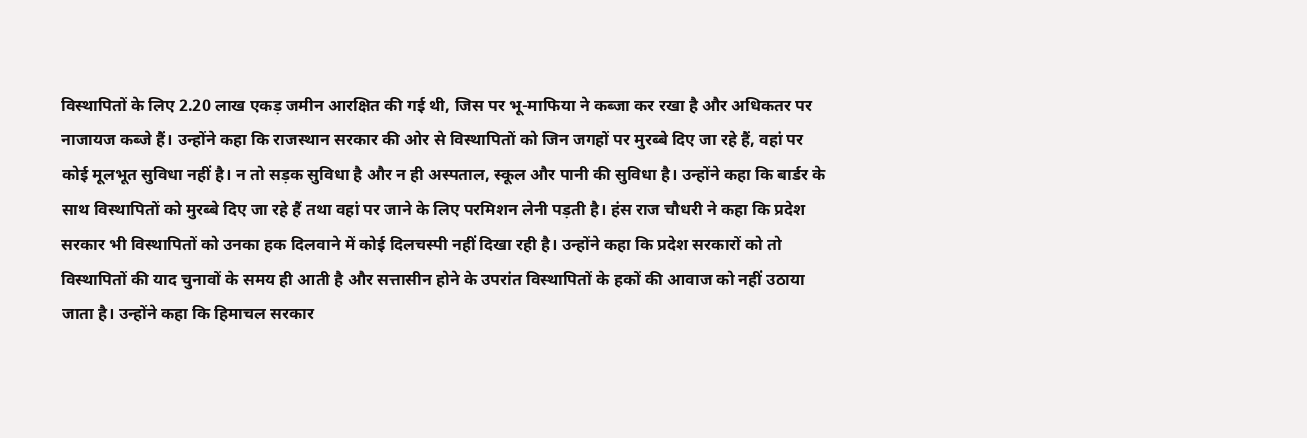विस्थापितों के लिए 2.20 लाख एकड़ जमीन आरक्षित की गई थी, जिस पर भू-माफिया ने कब्जा कर रखा है और अधिकतर पर नाजायज कब्जे हैं। उन्होंने कहा कि राजस्थान सरकार की ओर से विस्थापितों को जिन जगहों पर मुरब्बे दिए जा रहे हैं, वहां पर कोई मूलभूत सुविधा नहीं है। न तो सड़क सुविधा है और न ही अस्पताल, स्कूल और पानी की सुविधा है। उन्होंने कहा कि बार्डर के साथ विस्थापितों को मुरब्बे दिए जा रहे हैं तथा वहां पर जाने के लिए परमिशन लेनी पड़ती है। हंस राज चौधरी ने कहा कि प्रदेश सरकार भी विस्थापितों को उनका हक दिलवाने में कोई दिलचस्पी नहीं दिखा रही है। उन्होंने कहा कि प्रदेश सरकारों को तो विस्थापितों की याद चुनावों के समय ही आती है और सत्तासीन होने के उपरांत विस्थापितों के हकों की आवाज को नहीं उठाया जाता है। उन्होंने कहा कि हिमाचल सरकार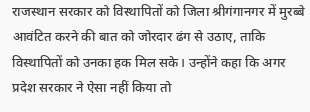राजस्थान सरकार को विस्थापितों को जिला श्रीगंगानगर में मुरब्बे आवंटित करने की बात को जोरदार ढंग से उठाए, ताकि विस्थापितों को उनका हक मिल सके। उन्होंने कहा कि अगर प्रदेश सरकार ने ऐसा नहीं किया तो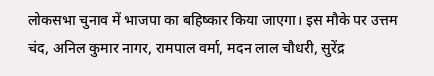लोकसभा चुनाव में भाजपा का बहिष्कार किया जाएगा। इस मौके पर उत्तम चंद, अनिल कुमार नागर, रामपाल वर्मा, मदन लाल चौधरी, सुरेंद्र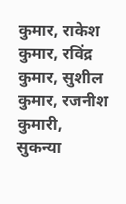कुमार, राकेश कुमार, रविंद्र कुमार, सुशील कुमार, रजनीश कुमारी, सुकन्या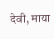देवी, माया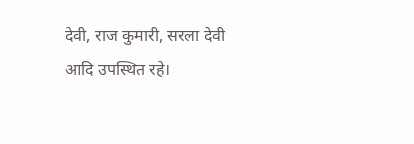देवी, राज कुमारी, सरला देवी आदि उपस्थित रहे।